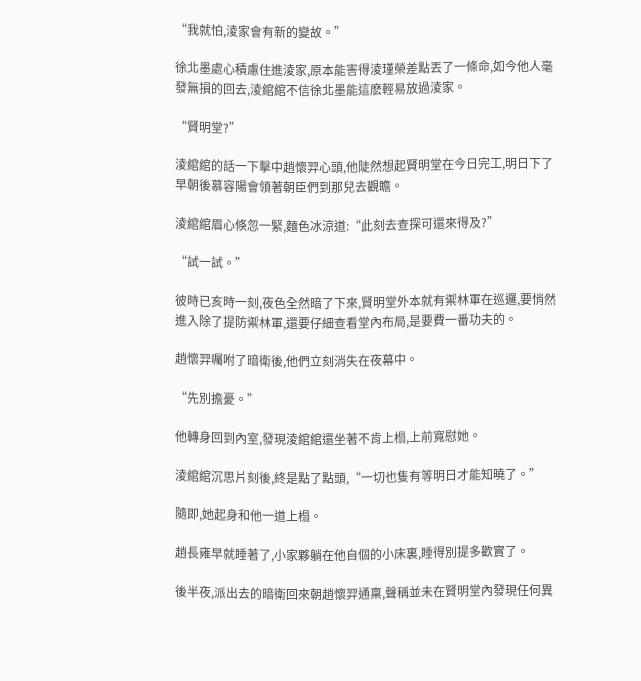“我就怕,淩家會有新的變故。”

徐北墨處心積慮住進淩家,原本能害得淩瑾榮差點丟了一條命,如今他人毫發無損的回去,淩綰綰不信徐北墨能這麽輕易放過淩家。

“賢明堂?”

淩綰綰的話一下擊中趙懷羿心頭,他陡然想起賢明堂在今日完工,明日下了早朝後慕容陽會領著朝臣們到那兒去觀瞻。

淩綰綰眉心倏忽一緊,麵色冰涼道:“此刻去查探可還來得及?”

“試一試。”

彼時已亥時一刻,夜色全然暗了下來,賢明堂外本就有禦林軍在巡邏,要悄然進入除了提防禦林軍,還要仔細查看堂內布局,是要費一番功夫的。

趙懷羿囑咐了暗衛後,他們立刻消失在夜幕中。

“先別擔憂。”

他轉身回到內室,發現淩綰綰還坐著不肯上榻,上前寬慰她。

淩綰綰沉思片刻後,終是點了點頭,“一切也隻有等明日才能知曉了。”

隨即,她起身和他一道上榻。

趙長雍早就睡著了,小家夥躺在他自個的小床裏,睡得別提多歡實了。

後半夜,派出去的暗衛回來朝趙懷羿通稟,聲稱並未在賢明堂內發現任何異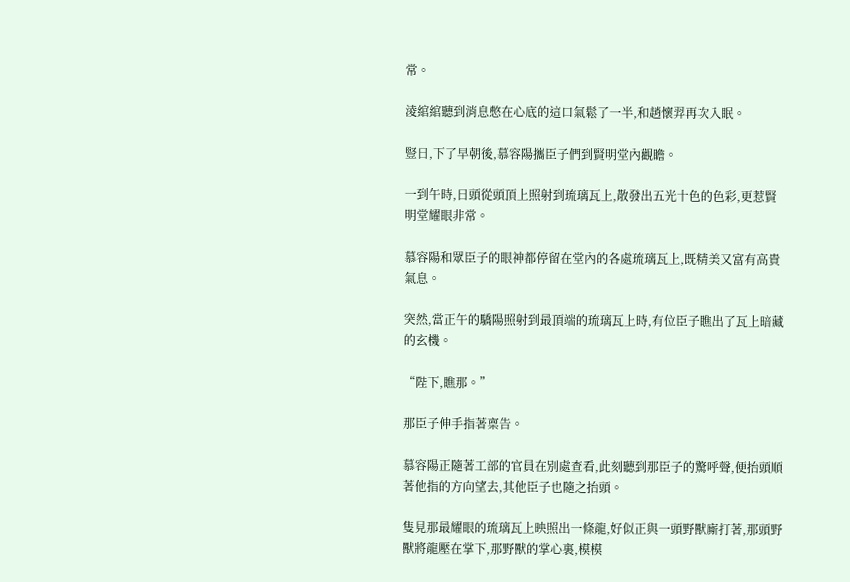常。

淩綰綰聽到消息憋在心底的這口氣鬆了一半,和趙懷羿再次入眠。

豎日,下了早朝後,慕容陽攜臣子們到賢明堂內觀瞻。

一到午時,日頭從頭頂上照射到琉璃瓦上,散發出五光十色的色彩,更惹賢明堂耀眼非常。

慕容陽和眾臣子的眼神都停留在堂內的各處琉璃瓦上,既精美又富有高貴氣息。

突然,當正午的驕陽照射到最頂端的琉璃瓦上時,有位臣子瞧出了瓦上暗藏的玄機。

“陛下,瞧那。”

那臣子伸手指著稟告。

慕容陽正隨著工部的官員在別處查看,此刻聽到那臣子的驚呼聲,便抬頭順著他指的方向望去,其他臣子也隨之抬頭。

隻見那最耀眼的琉璃瓦上映照出一條龍,好似正與一頭野獸廝打著,那頭野獸將龍壓在掌下,那野獸的掌心裏,模模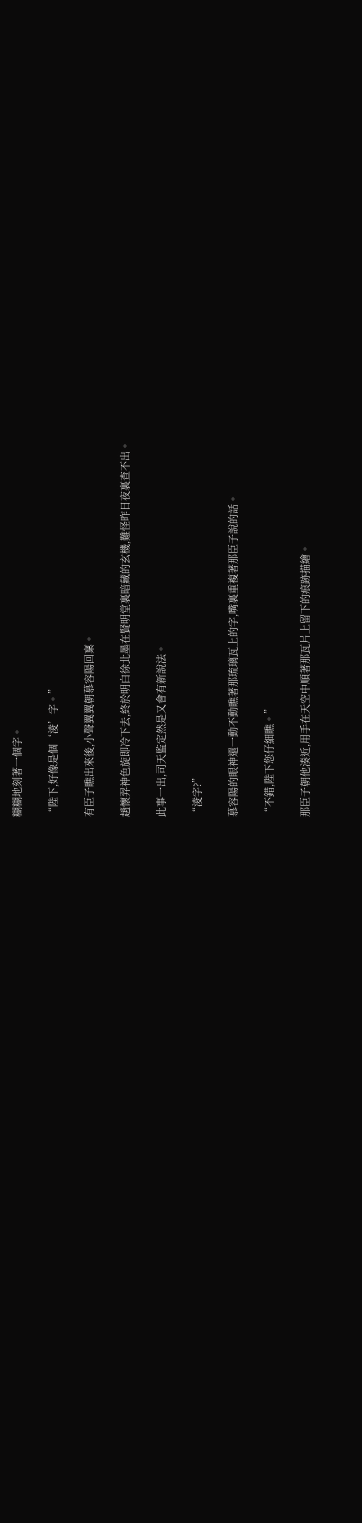糊糊地刻著一個字。

“陛下,好像是個‘淩’字。”

有臣子瞧出來後,小聲翼翼朝慕容陽回稟。

趙懷羿神色旋即冷下去,終於明白徐北墨在賢明堂裏暗藏的玄機,難怪昨日夜裏查不出。

此事一出,司天監定然是又會有新說法。

“淩字?”

慕容陽的眼神還一動不動瞧著那琉璃瓦上的字,嘴裏重複著那臣子說的話。

“不錯,陛下您仔細瞧。”

那臣子朝他湊近,用手在天空中順著那瓦片上留下的痕跡描繪。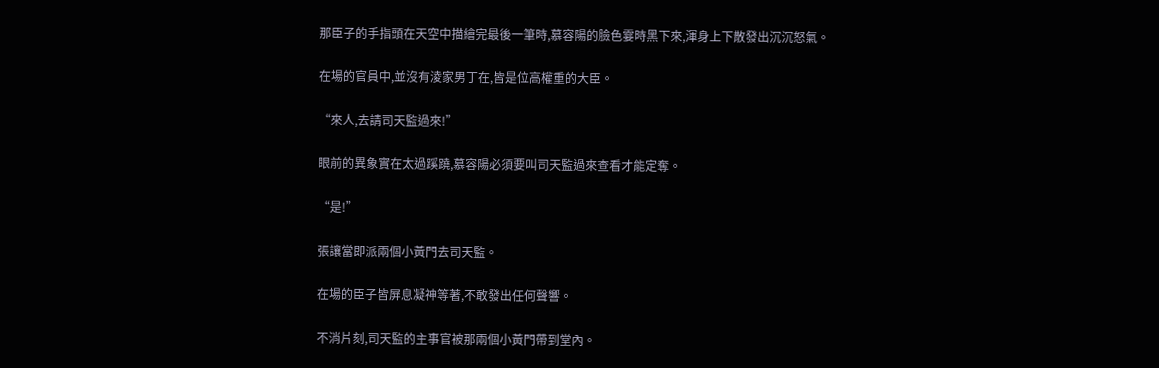那臣子的手指頭在天空中描繪完最後一筆時,慕容陽的臉色霎時黑下來,渾身上下散發出沉沉怒氣。

在場的官員中,並沒有淩家男丁在,皆是位高權重的大臣。

“來人,去請司天監過來!”

眼前的異象實在太過蹊蹺,慕容陽必須要叫司天監過來查看才能定奪。

“是!”

張讓當即派兩個小黃門去司天監。

在場的臣子皆屏息凝神等著,不敢發出任何聲響。

不消片刻,司天監的主事官被那兩個小黃門帶到堂內。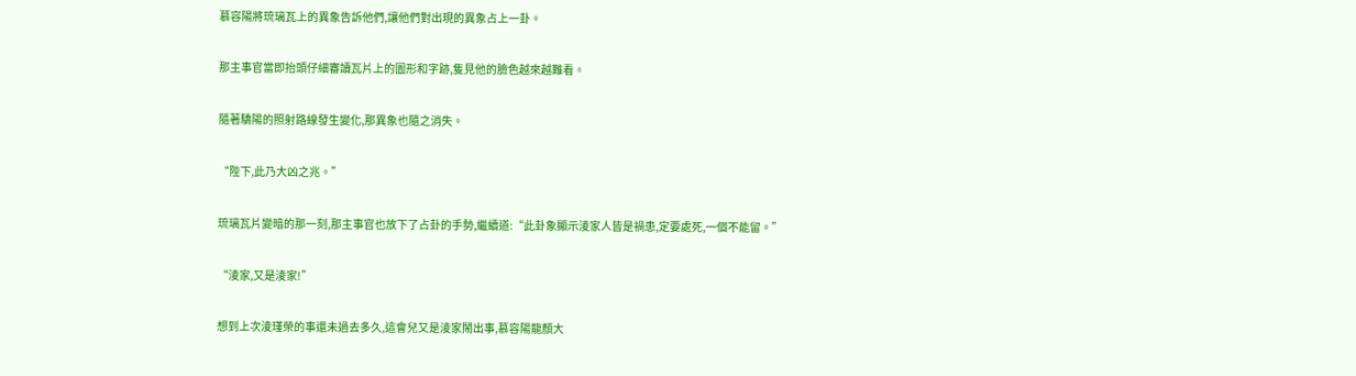慕容陽將琉璃瓦上的異象告訴他們,讓他們對出現的異象占上一卦。

那主事官當即抬頭仔細審讀瓦片上的圖形和字跡,隻見他的臉色越來越難看。

隨著驕陽的照射路線發生變化,那異象也隨之消失。

“陛下,此乃大凶之兆。”

琉璃瓦片變暗的那一刻,那主事官也放下了占卦的手勢,繼續道:“此卦象顯示淩家人皆是禍患,定要處死,一個不能留。”

“淩家,又是淩家!”

想到上次淩瑾榮的事還未過去多久,這會兒又是淩家鬧出事,慕容陽龍顏大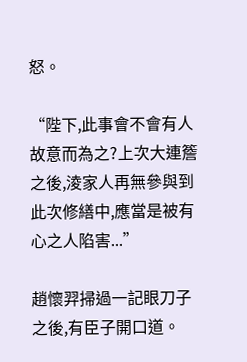怒。

“陛下,此事會不會有人故意而為之?上次大連簷之後,淩家人再無參與到此次修繕中,應當是被有心之人陷害...”

趙懷羿掃過一記眼刀子之後,有臣子開口道。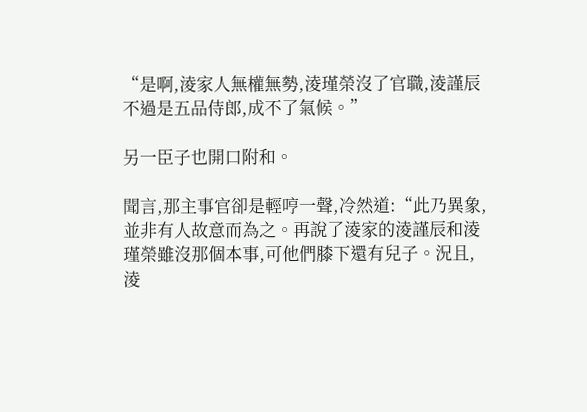“是啊,淩家人無權無勢,淩瑾榮沒了官職,淩謹辰不過是五品侍郎,成不了氣候。”

另一臣子也開口附和。

聞言,那主事官卻是輕哼一聲,冷然道:“此乃異象,並非有人故意而為之。再說了淩家的淩謹辰和淩瑾榮雖沒那個本事,可他們膝下還有兒子。況且,淩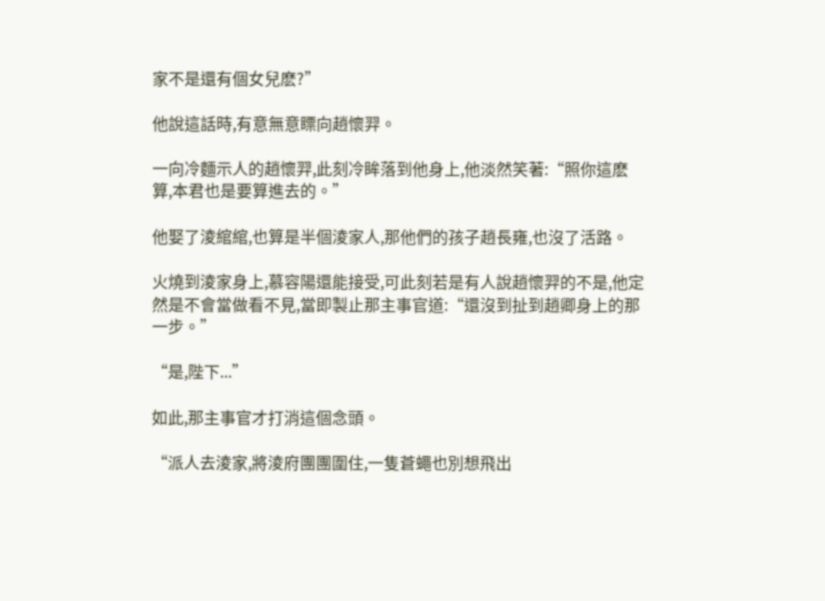家不是還有個女兒麽?”

他說這話時,有意無意瞟向趙懷羿。

一向冷麵示人的趙懷羿,此刻冷眸落到他身上,他淡然笑著:“照你這麽算,本君也是要算進去的。”

他娶了淩綰綰,也算是半個淩家人,那他們的孩子趙長雍,也沒了活路。

火燒到淩家身上,慕容陽還能接受,可此刻若是有人說趙懷羿的不是,他定然是不會當做看不見,當即製止那主事官道:“還沒到扯到趙卿身上的那一步。”

“是,陛下...”

如此,那主事官才打消這個念頭。

“派人去淩家,將淩府團團圍住,一隻蒼蠅也別想飛出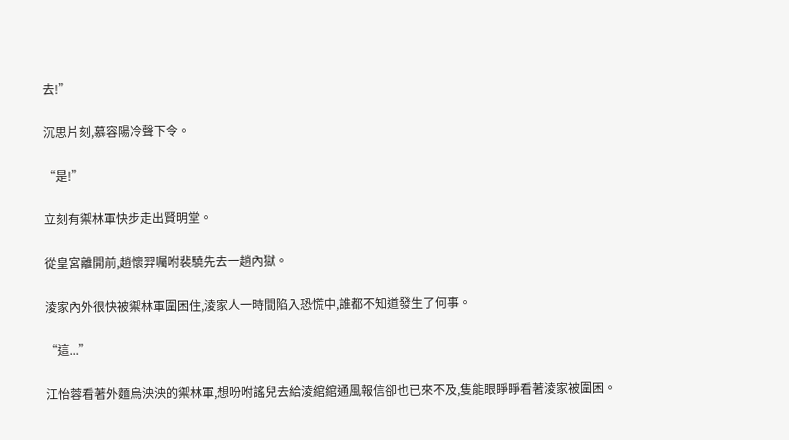去!”

沉思片刻,慕容陽冷聲下令。

“是!”

立刻有禦林軍快步走出賢明堂。

從皇宮離開前,趙懷羿囑咐裴驍先去一趟內獄。

淩家內外很快被禦林軍圍困住,淩家人一時間陷入恐慌中,誰都不知道發生了何事。

“這...”

江怡蓉看著外麵烏泱泱的禦林軍,想吩咐謠兒去給淩綰綰通風報信卻也已來不及,隻能眼睜睜看著淩家被圍困。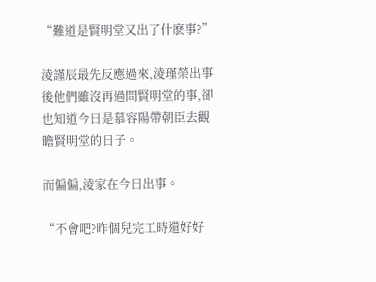“難道是賢明堂又出了什麽事?”

淩謹辰最先反應過來,淩瑾榮出事後他們雖沒再過問賢明堂的事,卻也知道今日是慕容陽帶朝臣去觀瞻賢明堂的日子。

而偏偏,淩家在今日出事。

“不會吧?昨個兒完工時還好好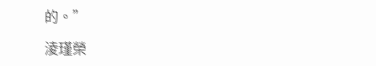的。”

淩瑾榮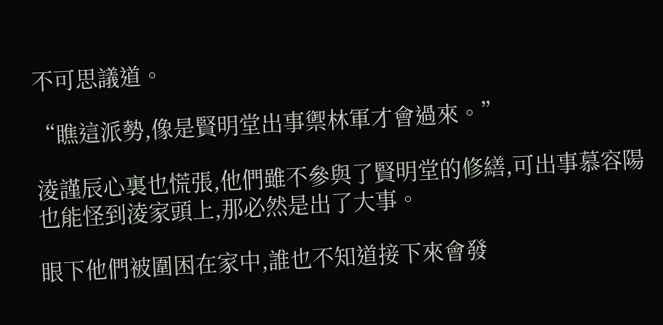不可思議道。

“瞧這派勢,像是賢明堂出事禦林軍才會過來。”

淩謹辰心裏也慌張,他們雖不參與了賢明堂的修繕,可出事慕容陽也能怪到淩家頭上,那必然是出了大事。

眼下他們被圍困在家中,誰也不知道接下來會發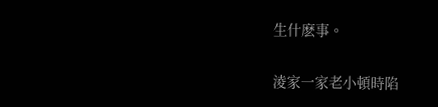生什麽事。

淩家一家老小頓時陷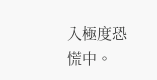入極度恐慌中。